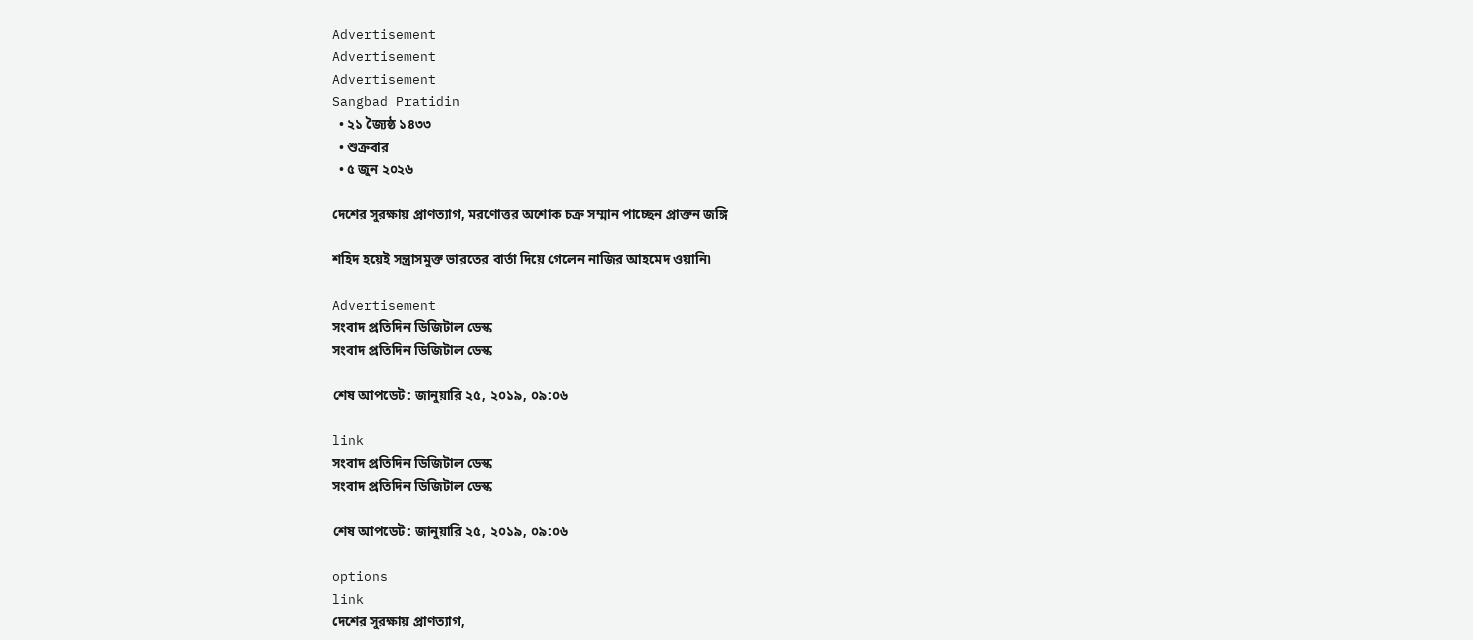Advertisement
Advertisement
Advertisement
Sangbad Pratidin
  • ২১ জ্যৈষ্ঠ ১৪৩৩
  • শুক্রবার
  • ৫ জুন ২০২৬

দেশের সুরক্ষায় প্রাণত্যাগ, মরণোত্তর অশোক চক্র সম্মান পাচ্ছেন প্রাক্তন জঙ্গি

শহিদ হয়েই সন্ত্রাসমুক্ত ভারতের বার্তা দিয়ে গেলেন নাজির আহমেদ ওয়ানি৷

Advertisement
সংবাদ প্রতিদিন ডিজিটাল ডেস্ক
সংবাদ প্রতিদিন ডিজিটাল ডেস্ক

শেষ আপডেট: জানুয়ারি ২৫, ২০১৯, ০৯:০৬

link
সংবাদ প্রতিদিন ডিজিটাল ডেস্ক
সংবাদ প্রতিদিন ডিজিটাল ডেস্ক

শেষ আপডেট: জানুয়ারি ২৫, ২০১৯, ০৯:০৬

options
link
দেশের সুরক্ষায় প্রাণত্যাগ,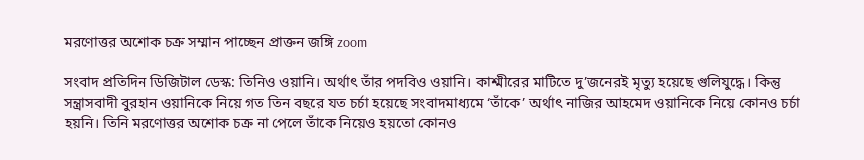মরণোত্তর অশোক চক্র সম্মান পাচ্ছেন প্রাক্তন জঙ্গি zoom

সংবাদ প্রতিদিন ডিজিটাল ডেস্ক: তিনিও ওয়ানি। অর্থাৎ তাঁর পদবিও ওয়ানি। কাশ্মীরের মাটিতে দু’জনেরই মৃত্যু হয়েছে গুলিযুদ্ধে। কিন্তু সন্ত্রাসবাদী বুরহান ওয়ানিকে নিয়ে গত তিন বছরে যত চর্চা হয়েছে সংবাদমাধ্যমে ‘তাঁকে’ অর্থাৎ নাজির আহমেদ ওয়ানিকে নিয়ে কোনও চর্চা হয়নি। তিনি মরণোত্তর অশোক চক্র না পেলে তাঁকে নিয়েও হয়তো কোনও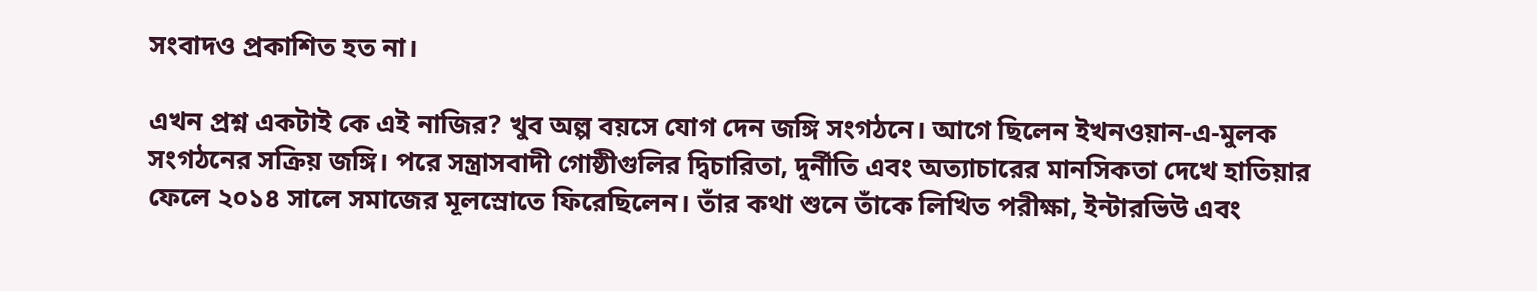সংবাদও প্রকাশিত হত না।

এখন প্রশ্ন একটাই কে এই নাজির? খুব অল্প বয়সে যোগ দেন জঙ্গি সংগঠনে। আগে ছিলেন ইখনওয়ান-এ-মুলক সংগঠনের সক্রিয় জঙ্গি। পরে সন্ত্রাসবাদী গোষ্ঠীগুলির দ্বিচারিতা, দুর্নীতি এবং অত্যাচারের মানসিকতা দেখে হাতিয়ার ফেলে ২০১৪ সালে সমাজের মূলস্রোতে ফিরেছিলেন। তাঁর কথা শুনে তাঁকে লিখিত পরীক্ষা, ইন্টারভিউ এবং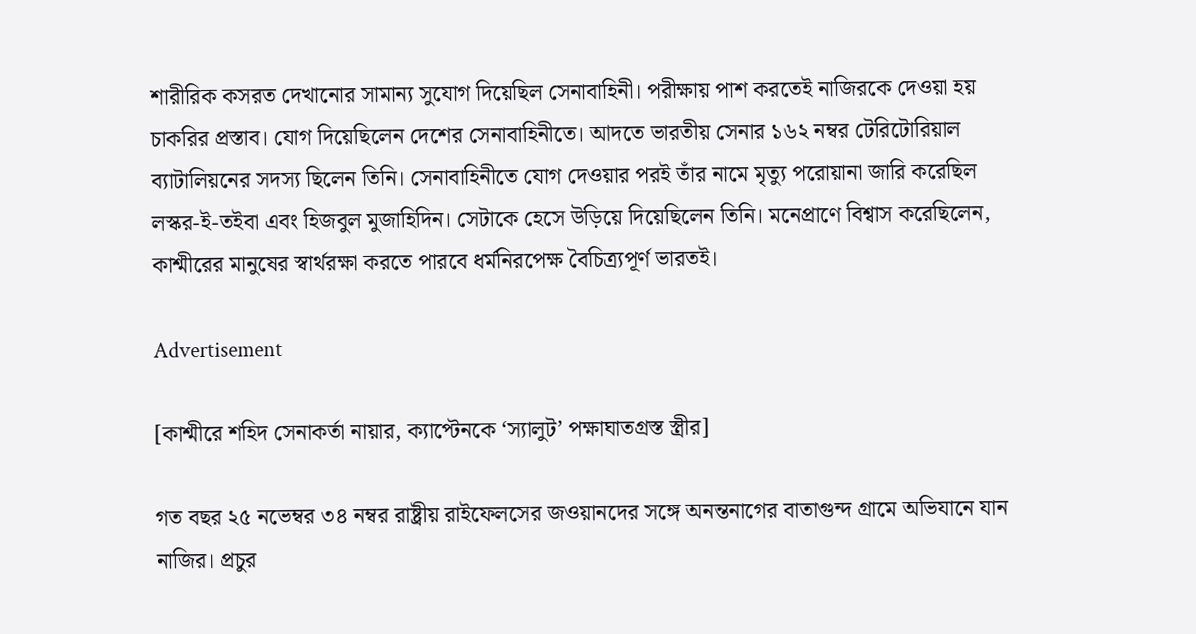শারীরিক কসরত দেখানোর সামান্য সুযোগ দিয়েছিল সেনাবাহিনী। পরীক্ষায় পাশ করতেই নাজিরকে দেওয়া হয় চাকরির প্রস্তাব। যোগ দিয়েছিলেন দেশের সেনাবাহিনীতে। আদতে ভারতীয় সেনার ১৬২ নম্বর টেরিটোরিয়াল ব্যাটালিয়নের সদস্য ছিলেন তিনি। সেনাবাহিনীতে যোগ দেওয়ার পরই তাঁর নামে মৃত্যু পরোয়ানা জারি করেছিল লস্কর-ই-তইবা এবং হিজবুল মুজাহিদিন। সেটাকে হেসে উড়িয়ে দিয়েছিলেন তিনি। মনেপ্রাণে বিশ্বাস করেছিলেন, কাশ্মীরের মানুষের স্বার্থরক্ষা করতে পারবে ধর্মনিরপেক্ষ বৈচিত্র‌্যপূর্ণ ভারতই।

Advertisement

[কাশ্মীরে শহিদ সেনাকর্তা নায়ার, ক্যাপ্টেনকে ‘স্যালুট’ পক্ষাঘাতগ্রস্ত স্ত্রীর]

গত বছর ২৫ নভেম্বর ৩৪ নম্বর রাষ্ট্রীয় রাইফেলসের জওয়ানদের সঙ্গে অনন্তনাগের বাতাগুন্দ গ্রামে অভিযানে যান নাজির। প্রচুর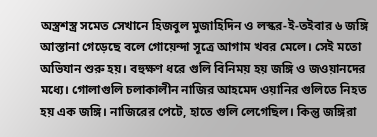অস্ত্রশস্ত্র সমেত সেখানে হিজবুল মুজাহিদিন ও লস্কর-ই-তইবার ৬ জঙ্গি আস্তানা গেড়েছে বলে গোয়েন্দা সূত্রে আগাম খবর মেলে। সেই মতো অভিযান শুরু হয়। বহুক্ষণ ধরে গুলি বিনিময় হয় জঙ্গি ও জওয়ানদের মধ্যে। গোলাগুলি চলাকালীন নাজির আহমেদ ওয়ানির গুলিতে নিহত হয় এক জঙ্গি। নাজিরের পেটে, হাতে গুলি লেগেছিল। কিন্তু জঙ্গিরা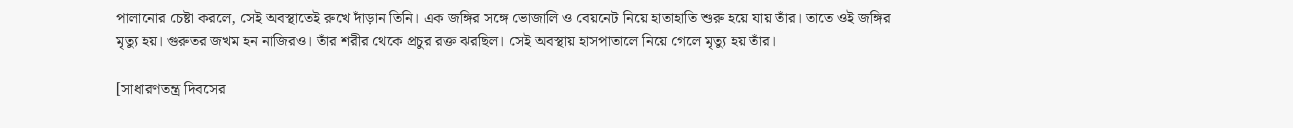পালানোর চেষ্টা করলে, সেই অবস্থাতেই রুখে দাঁড়ান তিনি। এক জঙ্গির সঙ্গে ভোজালি ও বেয়নেট নিয়ে হাতাহাতি শুরু হয়ে যায় তাঁর। তাতে ওই জঙ্গির মৃত্যু হয়। গুরুতর জখম হন নাজিরও। তাঁর শরীর থেকে প্রচুর রক্ত ঝরছিল। সেই অবস্থায় হাসপাতালে নিয়ে গেলে মৃত্যু হয় তাঁর।

[সাধারণতন্ত্র দিবসের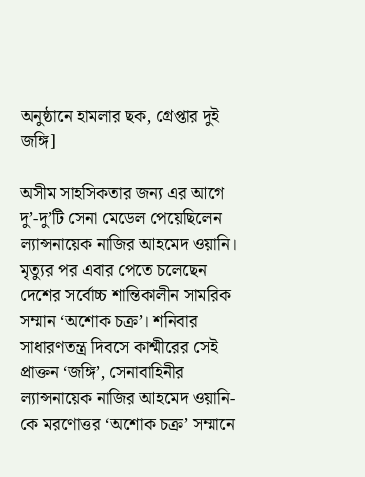অনুষ্ঠানে হামলার ছক, গ্রেপ্তার দুই জঙ্গি]

অসীম সাহসিকতার জন্য এর আগে দু’-দু’টি সেনা মেডেল পেয়েছিলেন ল্যান্সনায়েক নাজির আহমেদ ওয়ানি। মৃত্যুর পর এবার পেতে চলেছেন দেশের সর্বোচ্চ শান্তিকালীন সামরিক সম্মান ‘অশোক চক্র’। শনিবার সাধারণতন্ত্র দিবসে কাশ্মীরের সেই প্রাক্তন ‘জঙ্গি’, সেনাবাহিনীর ল্যান্সনায়েক নাজির আহমেদ ওয়ানি-কে মরণোত্তর ‘অশোক চক্র’ সম্মানে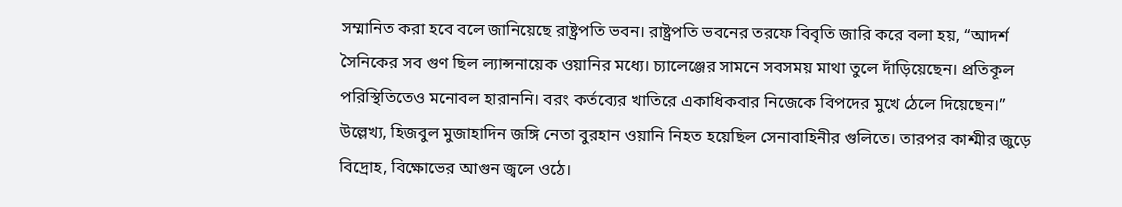সম্মানিত করা হবে বলে জানিয়েছে রাষ্ট্রপতি ভবন। রাষ্ট্রপতি ভবনের তরফে বিবৃতি জারি করে বলা হয়, “আদর্শ সৈনিকের সব গুণ ছিল ল্যান্সনায়েক ওয়ানির মধ্যে। চ্যালেঞ্জের সামনে সবসময় মাথা তুলে দাঁড়িয়েছেন। প্রতিকূল পরিস্থিতিতেও মনোবল হারাননি। বরং কর্তব্যের খাতিরে একাধিকবার নিজেকে বিপদের মুখে ঠেলে দিয়েছেন।” উল্লেখ্য, হিজবুল মুজাহাদিন জঙ্গি নেতা বুরহান ওয়ানি নিহত হয়েছিল সেনাবাহিনীর গুলিতে। তারপর কাশ্মীর জুড়ে বিদ্রোহ, বিক্ষোভের আগুন জ্বলে ওঠে।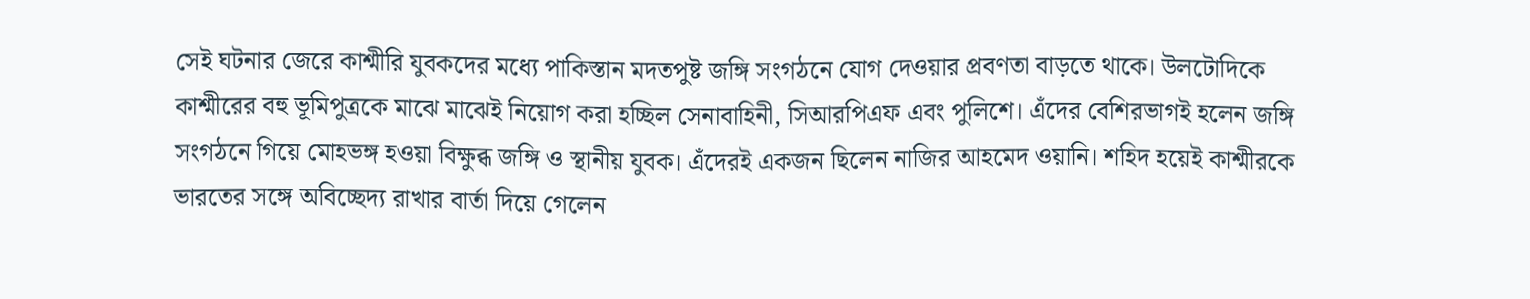সেই ঘটনার জেরে কাশ্মীরি যুবকদের মধ্যে পাকিস্তান মদতপুষ্ট জঙ্গি সংগঠনে যোগ দেওয়ার প্রবণতা বাড়তে থাকে। উলটোদিকে কাশ্মীরের বহু ভূমিপুত্রকে মাঝে মাঝেই নিয়োগ করা হচ্ছিল সেনাবাহিনী, সিআরপিএফ এবং পুলিশে। এঁদের বেশিরভাগই হলেন জঙ্গি সংগঠনে গিয়ে মোহভঙ্গ হওয়া বিক্ষুব্ধ জঙ্গি ও স্থানীয় যুবক। এঁদেরই একজন ছিলেন নাজির আহমেদ ওয়ানি। শহিদ হয়েই কাশ্মীরকে ভারতের সঙ্গে অবিচ্ছেদ্য রাখার বার্তা দিয়ে গেলেন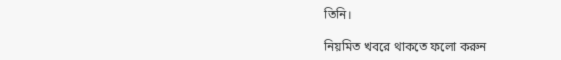তিনি।

নিয়মিত খবরে থাকতে ফলো করুন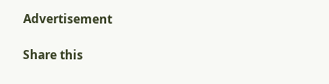Advertisement

Share this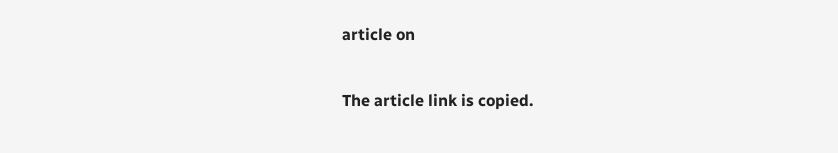article on

The article link is copied.